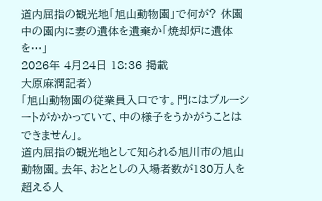道内屈指の観光地「旭山動物園」で何が? 休園中の園内に妻の遺体を遺棄か「焼却炉に遺体を…」
2026年 4月24日 18:36 掲載
大原麻潤記者)
「旭山動物園の従業員入口です。門にはブルーシートがかかっていて、中の様子をうかがうことはできません」。
道内屈指の観光地として知られる旭川市の旭山動物園。去年、おととしの入場者数が130万人を超える人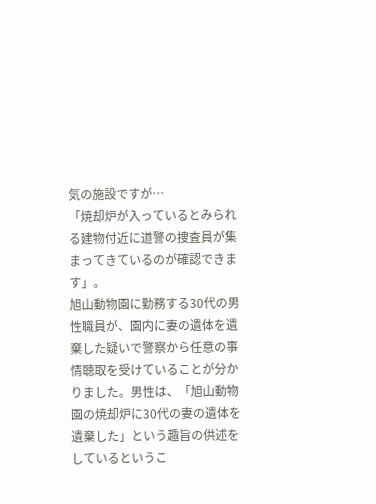気の施設ですが…
「焼却炉が入っているとみられる建物付近に道警の捜査員が集まってきているのが確認できます」。
旭山動物園に勤務する30代の男性職員が、園内に妻の遺体を遺棄した疑いで警察から任意の事情聴取を受けていることが分かりました。男性は、「旭山動物園の焼却炉に30代の妻の遺体を遺棄した」という趣旨の供述をしているというこ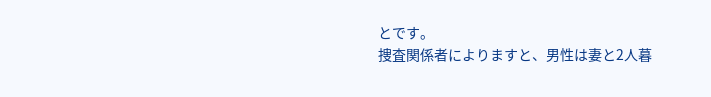とです。
捜査関係者によりますと、男性は妻と2人暮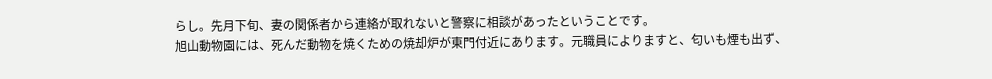らし。先月下旬、妻の関係者から連絡が取れないと警察に相談があったということです。
旭山動物園には、死んだ動物を焼くための焼却炉が東門付近にあります。元職員によりますと、匂いも煙も出ず、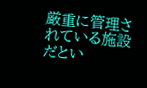厳重に管理されている施設だとい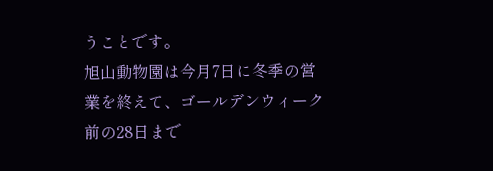うことです。
旭山動物園は今月7日に冬季の営業を終えて、ゴールデンウィーク前の28日まで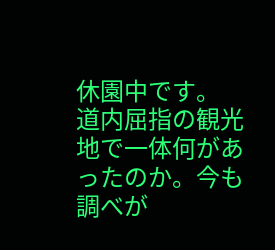休園中です。
道内屈指の観光地で一体何があったのか。今も調べが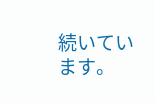続いています。